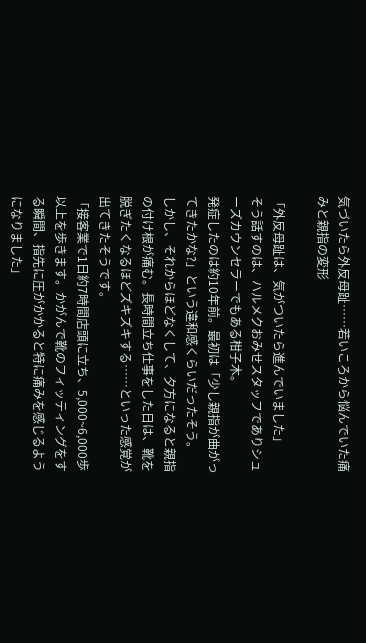気づいたら外反母趾……若いころから悩んでいた痛みと親指の変形

「外反母趾は、気がついたら進んでいました」
そう話すのは、ハルメクおみせスタッフでありシューズカウンセラーでもある柑子木。
発症したのは約10年前。最初は「少し親指が曲がってきたかな?」という違和感くらいだったそう。
しかし、それからほどなくして、夕方になると親指の付け根が痛む。長時間立ち仕事をした日は、靴を脱ぎたくなるほどズキズキする……といった感覚が出てきたそうです。
「接客業で1日約7時間店頭に立ち、5,000~6,000歩以上を歩きます。かがんで靴のフィッティングをする瞬間、指先に圧がかかると特に痛みを感じるようになりました」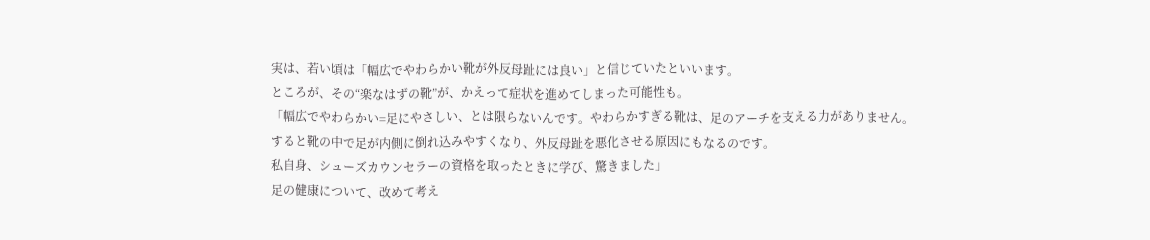実は、若い頃は「幅広でやわらかい靴が外反母趾には良い」と信じていたといいます。
ところが、その“楽なはずの靴”が、かえって症状を進めてしまった可能性も。
「幅広でやわらかい=足にやさしい、とは限らないんです。やわらかすぎる靴は、足のアーチを支える力がありません。
すると靴の中で足が内側に倒れ込みやすくなり、外反母趾を悪化させる原因にもなるのです。
私自身、シューズカウンセラーの資格を取ったときに学び、驚きました」
足の健康について、改めて考え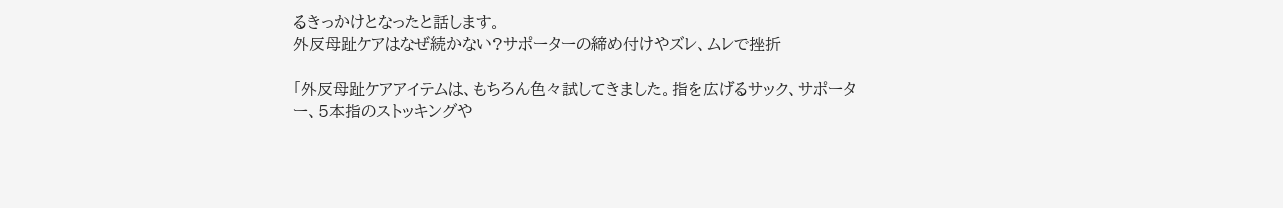るきっかけとなったと話します。
外反母趾ケアはなぜ続かない?サポーターの締め付けやズレ、ムレで挫折

「外反母趾ケアアイテムは、もちろん色々試してきました。指を広げるサック、サポーター、5本指のストッキングや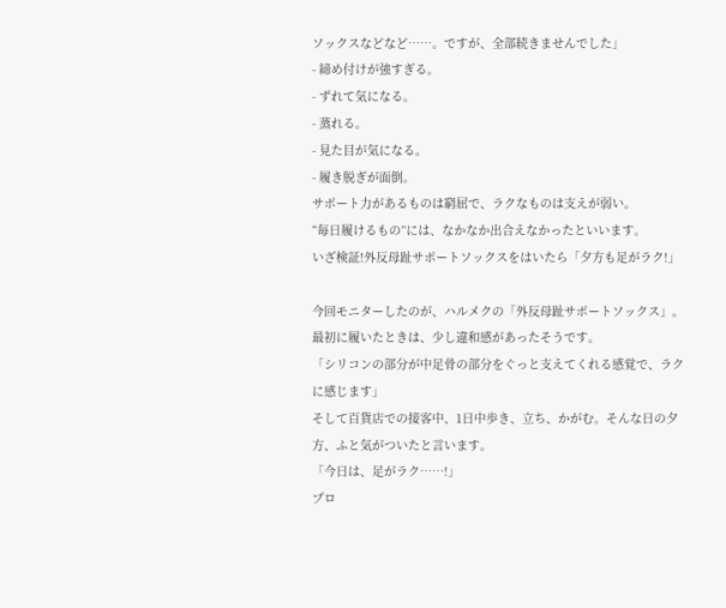ソックスなどなど……。ですが、全部続きませんでした」
- 締め付けが強すぎる。
- ずれて気になる。
- 蒸れる。
- 見た目が気になる。
- 履き脱ぎが面倒。
サポート力があるものは窮屈で、ラクなものは支えが弱い。
“毎日履けるもの”には、なかなか出合えなかったといいます。
いざ検証!外反母趾サポートソックスをはいたら「夕方も足がラク!」

今回モニターしたのが、ハルメクの「外反母趾サポートソックス」。
最初に履いたときは、少し違和感があったそうです。
「シリコンの部分が中足骨の部分をぐっと支えてくれる感覚で、ラクに感じます」
そして百貨店での接客中、1日中歩き、立ち、かがむ。そんな日の夕方、ふと気がついたと言います。
「今日は、足がラク……!」
プロ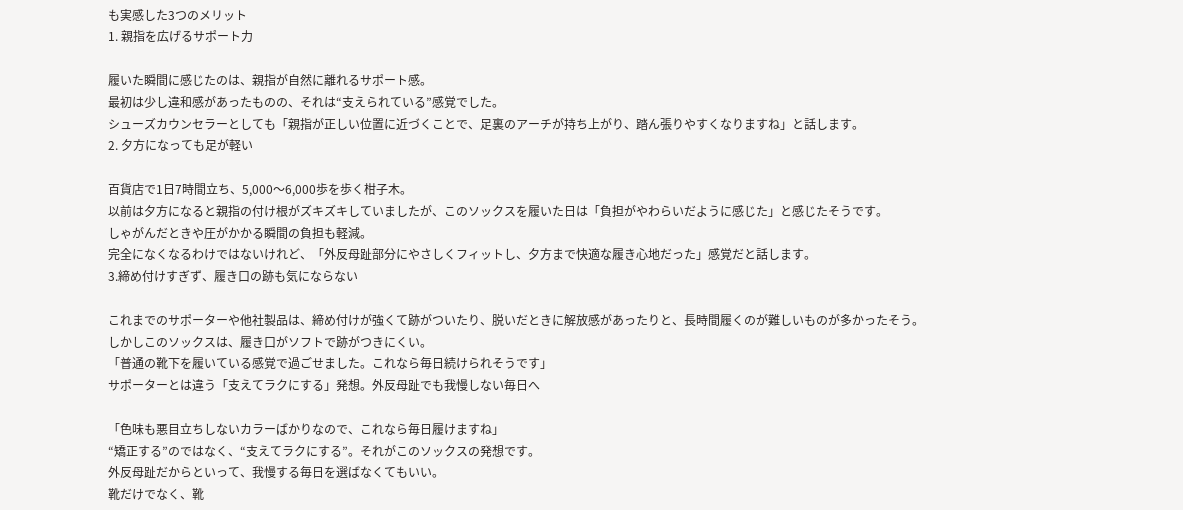も実感した3つのメリット
1. 親指を広げるサポート力

履いた瞬間に感じたのは、親指が自然に離れるサポート感。
最初は少し違和感があったものの、それは“支えられている”感覚でした。
シューズカウンセラーとしても「親指が正しい位置に近づくことで、足裏のアーチが持ち上がり、踏ん張りやすくなりますね」と話します。
2. 夕方になっても足が軽い

百貨店で1日7時間立ち、5,000〜6,000歩を歩く柑子木。
以前は夕方になると親指の付け根がズキズキしていましたが、このソックスを履いた日は「負担がやわらいだように感じた」と感じたそうです。
しゃがんだときや圧がかかる瞬間の負担も軽減。
完全になくなるわけではないけれど、「外反母趾部分にやさしくフィットし、夕方まで快適な履き心地だった」感覚だと話します。
3.締め付けすぎず、履き口の跡も気にならない

これまでのサポーターや他社製品は、締め付けが強くて跡がついたり、脱いだときに解放感があったりと、長時間履くのが難しいものが多かったそう。
しかしこのソックスは、履き口がソフトで跡がつきにくい。
「普通の靴下を履いている感覚で過ごせました。これなら毎日続けられそうです」
サポーターとは違う「支えてラクにする」発想。外反母趾でも我慢しない毎日へ

「色味も悪目立ちしないカラーばかりなので、これなら毎日履けますね」
“矯正する”のではなく、“支えてラクにする”。それがこのソックスの発想です。
外反母趾だからといって、我慢する毎日を選ばなくてもいい。
靴だけでなく、靴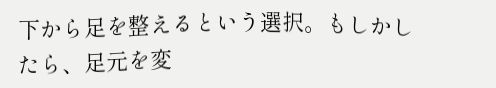下から足を整えるという選択。もしかしたら、足元を変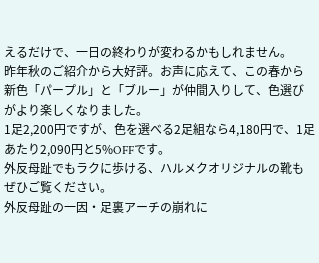えるだけで、一日の終わりが変わるかもしれません。
昨年秋のご紹介から大好評。お声に応えて、この春から新色「パープル」と「ブルー」が仲間入りして、色選びがより楽しくなりました。
1足2,200円ですが、色を選べる2足組なら4,180円で、1足あたり2,090円と5%OFFです。
外反母趾でもラクに歩ける、ハルメクオリジナルの靴もぜひご覧ください。
外反母趾の一因・足裏アーチの崩れに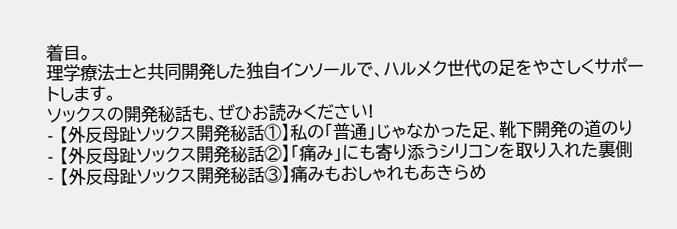着目。
理学療法士と共同開発した独自インソールで、ハルメク世代の足をやさしくサポートします。
ソックスの開発秘話も、ぜひお読みください!
- 【外反母趾ソックス開発秘話①】私の「普通」じゃなかった足、靴下開発の道のり
- 【外反母趾ソックス開発秘話②】「痛み」にも寄り添うシリコンを取り入れた裏側
- 【外反母趾ソックス開発秘話③】痛みもおしゃれもあきらめ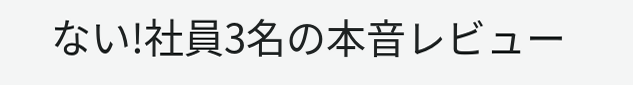ない!社員3名の本音レビュー